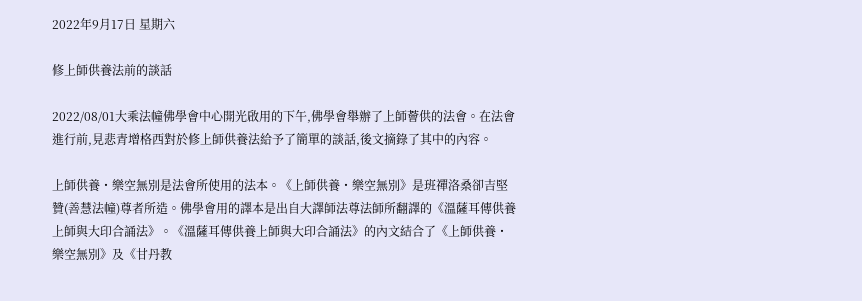2022年9月17日 星期六

修上師供養法前的談話

2022/08/01大乘法幢佛學會中心開光啟用的下午,佛學會舉辦了上師薈供的法會。在法會進行前,見悲青增格西對於修上師供養法給予了簡單的談話,後文摘錄了其中的內容。

上師供養・樂空無別是法會所使用的法本。《上師供養・樂空無別》是班禪洛桑卻吉堅贊(善慧法幢)尊者所造。佛學會用的譯本是出自大譯師法尊法師所翻譯的《溫薩耳傳供養上師與大印合誦法》。《溫薩耳傳供養上師與大印合誦法》的內文結合了《上師供養・樂空無別》及《甘丹教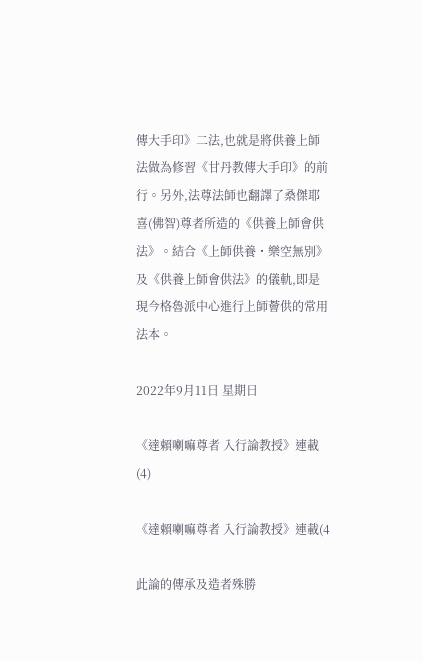傳大手印》二法,也就是將供養上師法做為修習《甘丹教傳大手印》的前行。另外,法尊法師也翻譯了桑傑耶喜(佛智)尊者所造的《供養上師會供法》。結合《上師供養・樂空無別》及《供養上師會供法》的儀軌,即是現今格魯派中心進行上師薈供的常用法本。

2022年9月11日 星期日

《達賴喇嘛尊者 入行論教授》連載(4)

《達賴喇嘛尊者 入行論教授》連載(4

此論的傳承及造者殊勝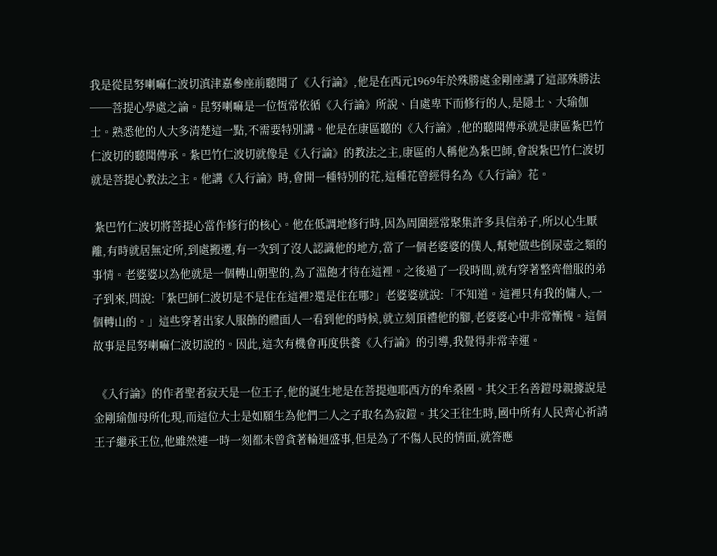我是從昆努喇嘛仁波切滇津嘉參座前聽聞了《入行論》,他是在西元1969年於殊勝處金剛座講了這部殊勝法──菩提心學處之論。昆努喇嘛是一位恆常依循《入行論》所說、自處卑下而修行的人,是隱士、大瑜伽士。熟悉他的人大多清楚這一點,不需要特別講。他是在康區聽的《入行論》,他的聽聞傳承就是康區紮巴竹仁波切的聽聞傳承。紮巴竹仁波切就像是《入行論》的教法之主,康區的人稱他為紮巴師,會說紮巴竹仁波切就是菩提心教法之主。他講《入行論》時,會開一種特別的花,這種花曾經得名為《入行論》花。

 紮巴竹仁波切將菩提心當作修行的核心。他在低調地修行時,因為周圍經常聚集許多具信弟子,所以心生厭離,有時就居無定所,到處搬遷,有一次到了沒人認識他的地方,當了一個老婆婆的僕人,幫她做些倒尿壺之類的事情。老婆婆以為他就是一個轉山朝聖的,為了溫飽才待在這裡。之後過了一段時間,就有穿著整齊僧服的弟子到來,問說:「紮巴師仁波切是不是住在這裡?還是住在哪?」老婆婆就說:「不知道。這裡只有我的傭人,一個轉山的。」這些穿著出家人服飾的體面人一看到他的時候,就立刻頂禮他的腳,老婆婆心中非常慚愧。這個故事是昆努喇嘛仁波切說的。因此,這次有機會再度供養《入行論》的引導,我覺得非常幸運。

 《入行論》的作者聖者寂天是一位王子,他的誕生地是在菩提迦耶西方的牟桑國。其父王名善鎧母親據說是金剛瑜伽母所化現,而這位大士是如願生為他們二人之子取名為寂鎧。其父王往生時,國中所有人民齊心祈請王子繼承王位,他雖然連一時一刻都未曾貪著輪迴盛事,但是為了不傷人民的情面,就答應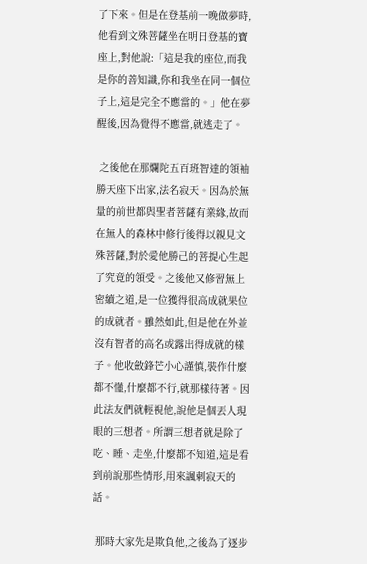了下來。但是在登基前一晚做夢時,他看到文殊菩薩坐在明日登基的寶座上,對他說:「這是我的座位,而我是你的善知識,你和我坐在同一個位子上,這是完全不應當的。」他在夢醒後,因為覺得不應當,就逃走了。

 之後他在那爛陀五百班智達的領袖勝天座下出家,法名寂天。因為於無量的前世都與聖者菩薩有業緣,故而在無人的森林中修行後得以親見文殊菩薩,對於愛他勝己的菩提心生起了究竟的領受。之後他又修習無上密續之道,是一位獲得很高成就果位的成就者。雖然如此,但是他在外並沒有智者的高名或露出得成就的樣子。他收斂鋒芒小心謹慎,裝作什麼都不懂,什麼都不行,就那樣待著。因此法友們就輕視他,說他是個丟人現眼的三想者。所謂三想者就是除了吃、睡、走坐,什麼都不知道,這是看到前說那些情形,用來諷刺寂天的話。

 那時大家先是欺負他,之後為了逐步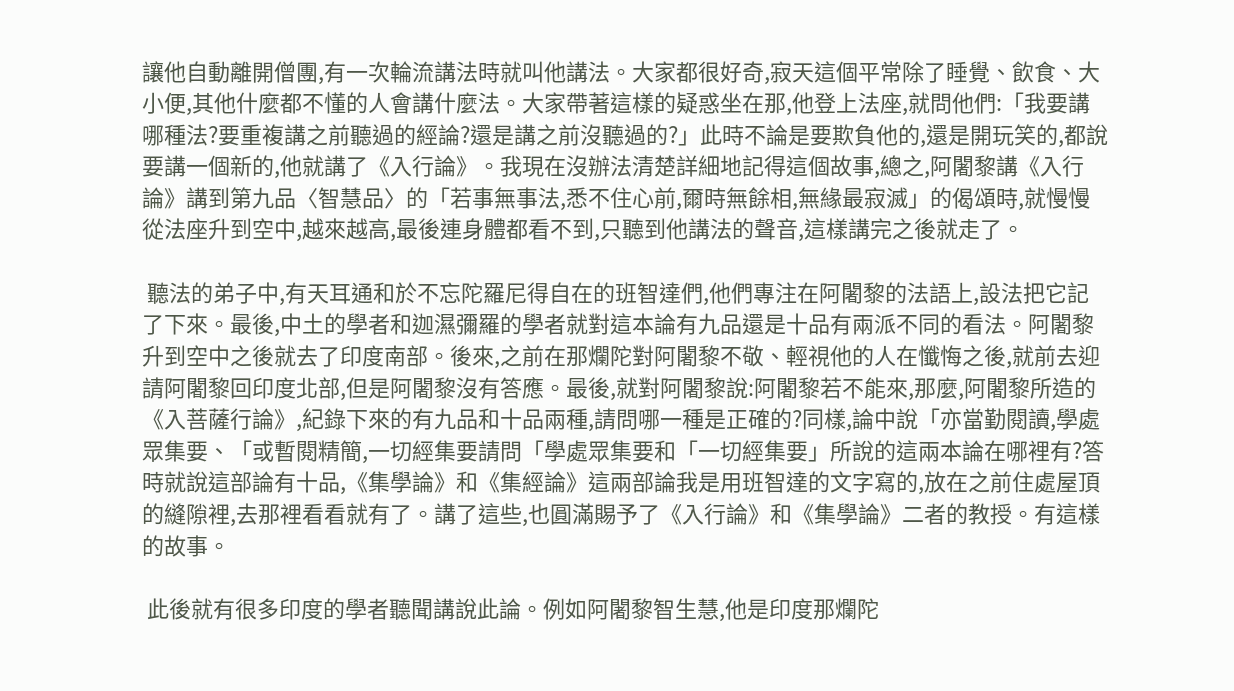讓他自動離開僧團,有一次輪流講法時就叫他講法。大家都很好奇,寂天這個平常除了睡覺、飲食、大小便,其他什麼都不懂的人會講什麼法。大家帶著這樣的疑惑坐在那,他登上法座,就問他們:「我要講哪種法?要重複講之前聽過的經論?還是講之前沒聽過的?」此時不論是要欺負他的,還是開玩笑的,都說要講一個新的,他就講了《入行論》。我現在沒辦法清楚詳細地記得這個故事,總之,阿闍黎講《入行論》講到第九品〈智慧品〉的「若事無事法,悉不住心前,爾時無餘相,無緣最寂滅」的偈頌時,就慢慢從法座升到空中,越來越高,最後連身體都看不到,只聽到他講法的聲音,這樣講完之後就走了。

 聽法的弟子中,有天耳通和於不忘陀羅尼得自在的班智達們,他們專注在阿闍黎的法語上,設法把它記了下來。最後,中土的學者和迦濕彌羅的學者就對這本論有九品還是十品有兩派不同的看法。阿闍黎升到空中之後就去了印度南部。後來,之前在那爛陀對阿闍黎不敬、輕視他的人在懺悔之後,就前去迎請阿闍黎回印度北部,但是阿闍黎沒有答應。最後,就對阿闍黎說:阿闍黎若不能來,那麼,阿闍黎所造的《入菩薩行論》,紀錄下來的有九品和十品兩種,請問哪一種是正確的?同樣,論中說「亦當勤閱讀,學處眾集要、「或暫閱精簡,一切經集要請問「學處眾集要和「一切經集要」所說的這兩本論在哪裡有?答時就說這部論有十品,《集學論》和《集經論》這兩部論我是用班智達的文字寫的,放在之前住處屋頂的縫隙裡,去那裡看看就有了。講了這些,也圓滿賜予了《入行論》和《集學論》二者的教授。有這樣的故事。

 此後就有很多印度的學者聽聞講說此論。例如阿闍黎智生慧,他是印度那爛陀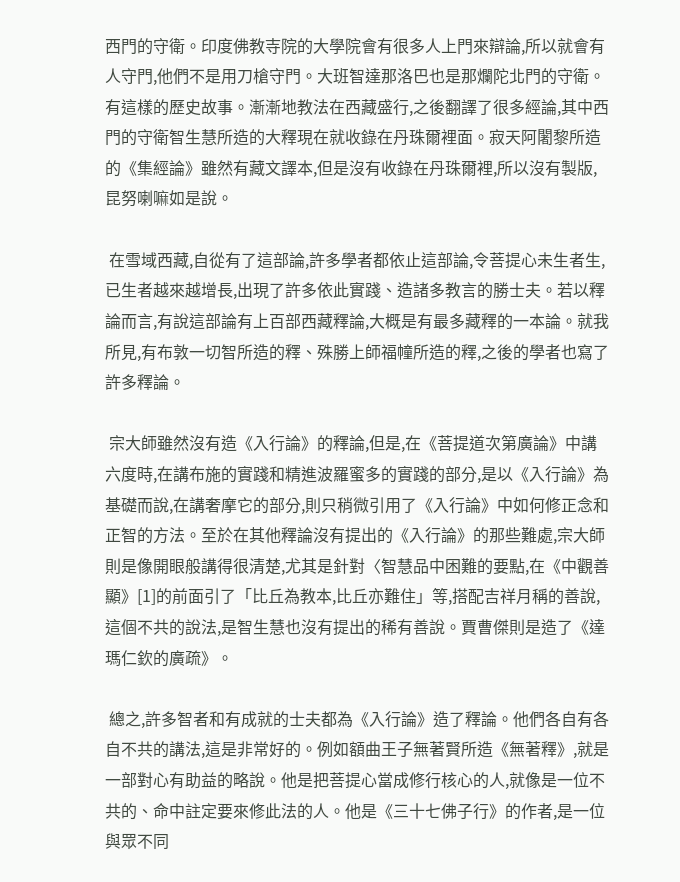西門的守衛。印度佛教寺院的大學院會有很多人上門來辯論,所以就會有人守門,他們不是用刀槍守門。大班智達那洛巴也是那爛陀北門的守衛。有這樣的歷史故事。漸漸地教法在西藏盛行,之後翻譯了很多經論,其中西門的守衛智生慧所造的大釋現在就收錄在丹珠爾裡面。寂天阿闍黎所造的《集經論》雖然有藏文譯本,但是沒有收錄在丹珠爾裡,所以沒有製版,昆努喇嘛如是說。

 在雪域西藏,自從有了這部論,許多學者都依止這部論,令菩提心未生者生,已生者越來越增長,出現了許多依此實踐、造諸多教言的勝士夫。若以釋論而言,有說這部論有上百部西藏釋論,大概是有最多藏釋的一本論。就我所見,有布敦一切智所造的釋、殊勝上師福幢所造的釋,之後的學者也寫了許多釋論。

 宗大師雖然沒有造《入行論》的釋論,但是,在《菩提道次第廣論》中講六度時,在講布施的實踐和精進波羅蜜多的實踐的部分,是以《入行論》為基礎而說,在講奢摩它的部分,則只稍微引用了《入行論》中如何修正念和正智的方法。至於在其他釋論沒有提出的《入行論》的那些難處,宗大師則是像開眼般講得很清楚,尤其是針對〈智慧品中困難的要點,在《中觀善顯》[1]的前面引了「比丘為教本,比丘亦難住」等,搭配吉祥月稱的善說,這個不共的說法,是智生慧也沒有提出的稀有善說。賈曹傑則是造了《達瑪仁欽的廣疏》。

 總之,許多智者和有成就的士夫都為《入行論》造了釋論。他們各自有各自不共的講法,這是非常好的。例如額曲王子無著賢所造《無著釋》,就是一部對心有助益的略說。他是把菩提心當成修行核心的人,就像是一位不共的、命中註定要來修此法的人。他是《三十七佛子行》的作者,是一位與眾不同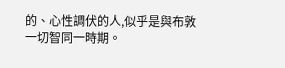的、心性調伏的人,似乎是與布敦一切智同一時期。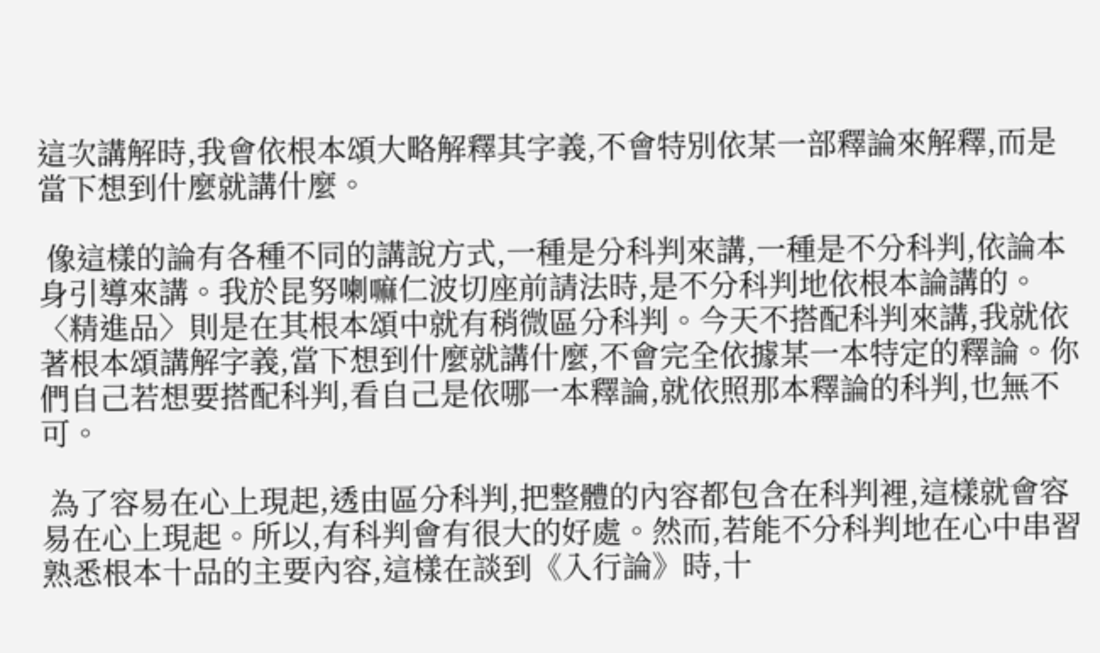這次講解時,我會依根本頌大略解釋其字義,不會特別依某一部釋論來解釋,而是當下想到什麼就講什麼。

 像這樣的論有各種不同的講說方式,一種是分科判來講,一種是不分科判,依論本身引導來講。我於昆努喇嘛仁波切座前請法時,是不分科判地依根本論講的。〈精進品〉則是在其根本頌中就有稍微區分科判。今天不搭配科判來講,我就依著根本頌講解字義,當下想到什麼就講什麼,不會完全依據某一本特定的釋論。你們自己若想要搭配科判,看自己是依哪一本釋論,就依照那本釋論的科判,也無不可。

 為了容易在心上現起,透由區分科判,把整體的內容都包含在科判裡,這樣就會容易在心上現起。所以,有科判會有很大的好處。然而,若能不分科判地在心中串習熟悉根本十品的主要內容,這樣在談到《入行論》時,十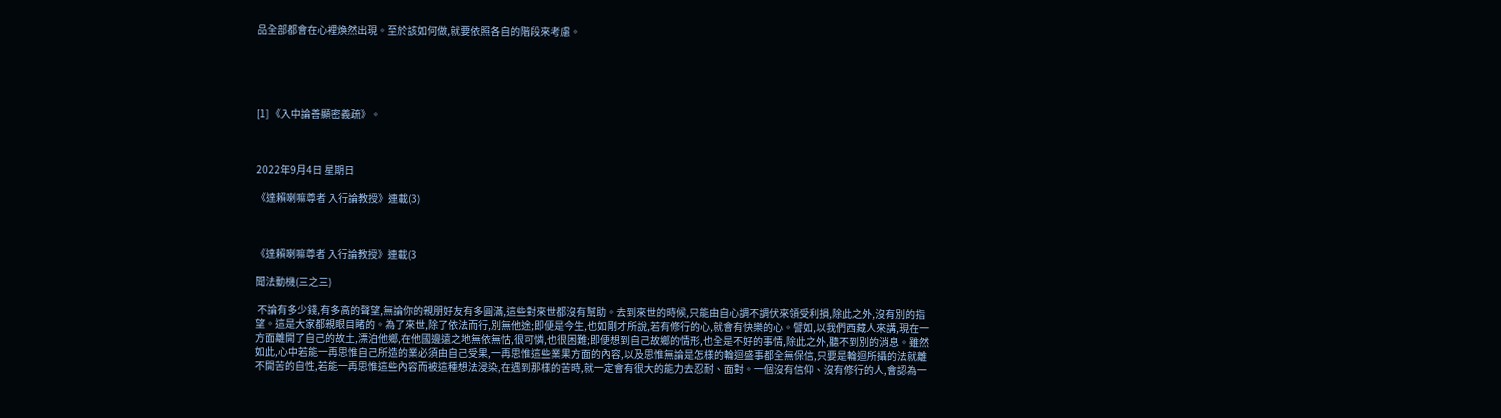品全部都會在心裡煥然出現。至於該如何做,就要依照各自的階段來考慮。





[1] 《入中論善顯密義疏》。



2022年9月4日 星期日

《達賴喇嘛尊者 入行論教授》連載(3)



《達賴喇嘛尊者 入行論教授》連載(3

聞法動機(三之三)

 不論有多少錢,有多高的聲望,無論你的親朋好友有多圓滿,這些對來世都沒有幫助。去到來世的時候,只能由自心調不調伏來領受利損,除此之外,沒有別的指望。這是大家都親眼目睹的。為了來世,除了依法而行,別無他途;即便是今生,也如剛才所說,若有修行的心,就會有快樂的心。譬如,以我們西藏人來講,現在一方面離開了自己的故土,漂泊他鄉,在他國邊遠之地無依無怙,很可憐,也很困難;即便想到自己故鄉的情形,也全是不好的事情,除此之外,聽不到別的消息。雖然如此,心中若能一再思惟自己所造的業必須由自己受果,一再思惟這些業果方面的內容,以及思惟無論是怎樣的輪迴盛事都全無保信,只要是輪迴所攝的法就離不開苦的自性,若能一再思惟這些內容而被這種想法浸染,在遇到那樣的苦時,就一定會有很大的能力去忍耐、面對。一個沒有信仰、沒有修行的人,會認為一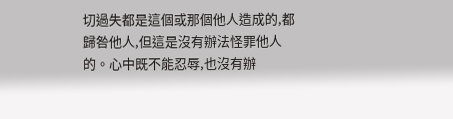切過失都是這個或那個他人造成的,都歸咎他人,但這是沒有辦法怪罪他人的。心中既不能忍辱,也沒有辦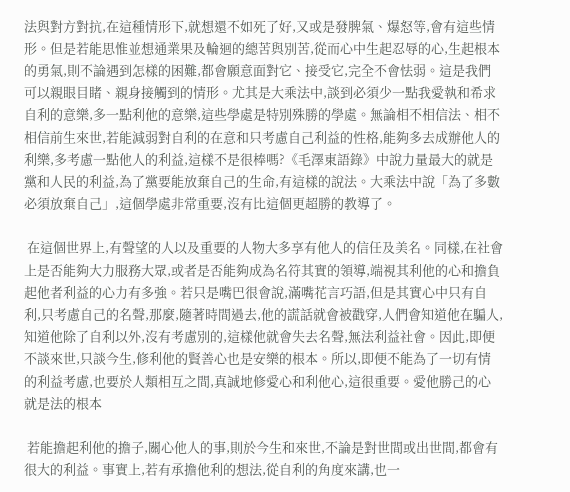法與對方對抗,在這種情形下,就想還不如死了好,又或是發脾氣、爆怒等,會有這些情形。但是若能思惟並想通業果及輪迴的總苦與別苦,從而心中生起忍辱的心,生起根本的勇氣,則不論遇到怎樣的困難,都會願意面對它、接受它,完全不會怯弱。這是我們可以親眼目睹、親身接觸到的情形。尤其是大乘法中,談到必須少一點我愛執和希求自利的意樂,多一點利他的意樂,這些學處是特別殊勝的學處。無論相不相信法、相不相信前生來世,若能減弱對自利的在意和只考慮自己利益的性格,能夠多去成辦他人的利樂,多考慮一點他人的利益,這樣不是很棒嗎?《毛澤東語錄》中說力量最大的就是黨和人民的利益,為了黨要能放棄自己的生命,有這樣的說法。大乘法中說「為了多數必須放棄自己」,這個學處非常重要,沒有比這個更超勝的教導了。

 在這個世界上,有聲望的人以及重要的人物大多享有他人的信任及美名。同樣,在社會上是否能夠大力服務大眾,或者是否能夠成為名符其實的領導,端視其利他的心和擔負起他者利益的心力有多強。若只是嘴巴很會說,滿嘴花言巧語,但是其實心中只有自利,只考慮自己的名聲,那麼,隨著時間過去,他的謊話就會被戳穿,人們會知道他在騙人,知道他除了自利以外,沒有考慮別的,這樣他就會失去名聲,無法利益社會。因此,即便不談來世,只談今生,修利他的賢善心也是安樂的根本。所以,即便不能為了一切有情的利益考慮,也要於人類相互之間,真誠地修愛心和利他心,這很重要。愛他勝己的心就是法的根本

 若能擔起利他的擔子,關心他人的事,則於今生和來世,不論是對世間或出世間,都會有很大的利益。事實上,若有承擔他利的想法,從自利的角度來講,也一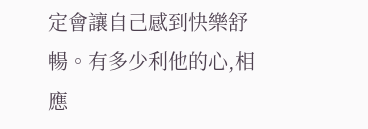定會讓自己感到快樂舒暢。有多少利他的心,相應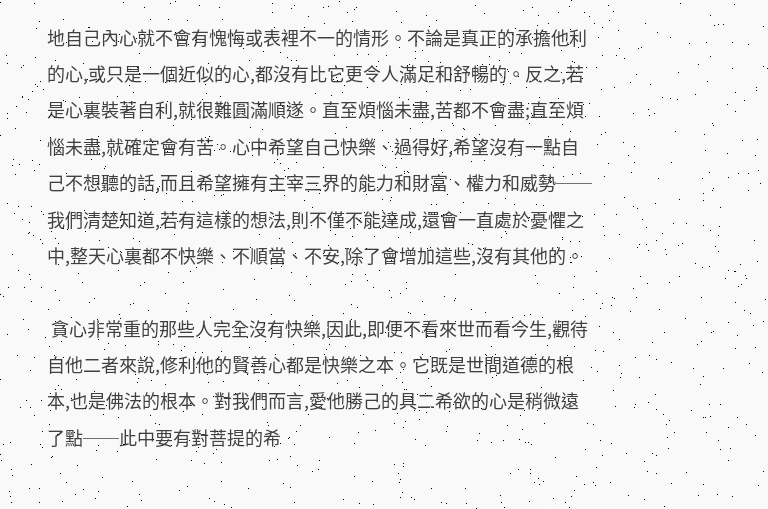地自己內心就不會有愧悔或表裡不一的情形。不論是真正的承擔他利的心,或只是一個近似的心,都沒有比它更令人滿足和舒暢的。反之,若是心裏裝著自利,就很難圓滿順遂。直至煩惱未盡,苦都不會盡;直至煩惱未盡,就確定會有苦。心中希望自己快樂、過得好,希望沒有一點自己不想聽的話,而且希望擁有主宰三界的能力和財富、權力和威勢──我們清楚知道,若有這樣的想法,則不僅不能達成,還會一直處於憂懼之中,整天心裏都不快樂、不順當、不安,除了會增加這些,沒有其他的。

 貪心非常重的那些人完全沒有快樂,因此,即便不看來世而看今生,觀待自他二者來說,修利他的賢善心都是快樂之本。它既是世間道德的根本,也是佛法的根本。對我們而言,愛他勝己的具二希欲的心是稍微遠了點──此中要有對菩提的希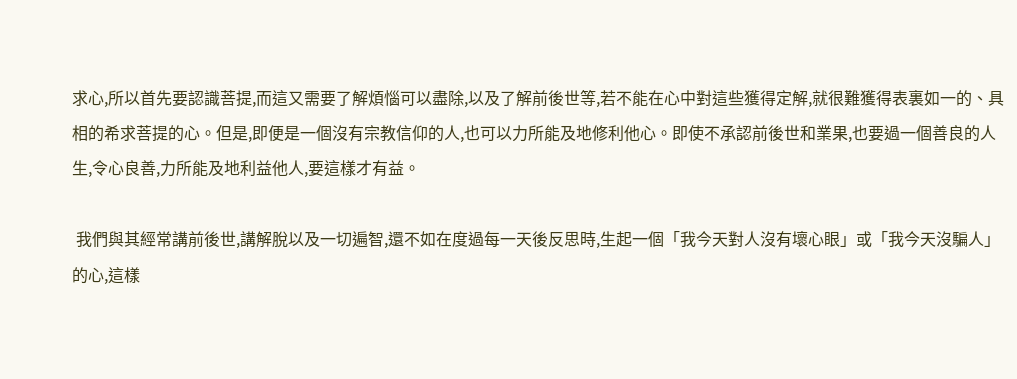求心,所以首先要認識菩提,而這又需要了解煩惱可以盡除,以及了解前後世等,若不能在心中對這些獲得定解,就很難獲得表裏如一的、具相的希求菩提的心。但是,即便是一個沒有宗教信仰的人,也可以力所能及地修利他心。即使不承認前後世和業果,也要過一個善良的人生,令心良善,力所能及地利益他人,要這樣才有益。

 我們與其經常講前後世,講解脫以及一切遍智,還不如在度過每一天後反思時,生起一個「我今天對人沒有壞心眼」或「我今天沒騙人」的心,這樣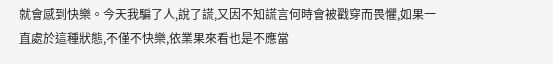就會感到快樂。今天我騙了人,說了謊,又因不知謊言何時會被戳穿而畏懼,如果一直處於這種狀態,不僅不快樂,依業果來看也是不應當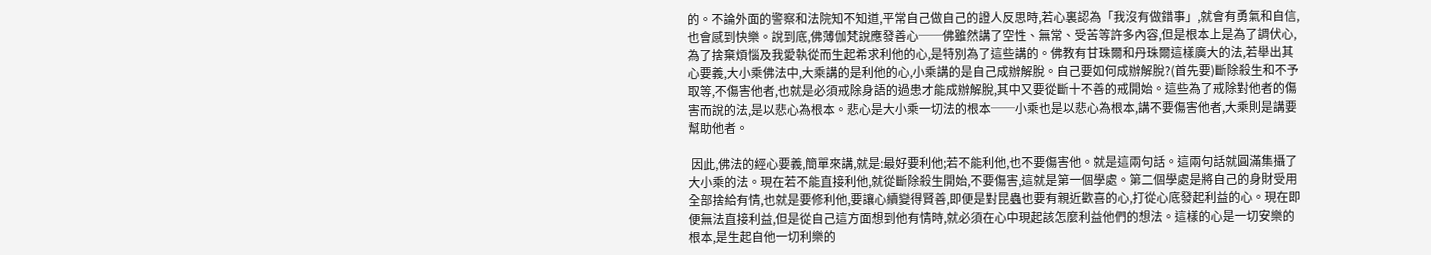的。不論外面的警察和法院知不知道,平常自己做自己的證人反思時,若心裏認為「我沒有做錯事」,就會有勇氣和自信,也會感到快樂。說到底,佛薄伽梵說應發善心──佛雖然講了空性、無常、受苦等許多內容,但是根本上是為了調伏心,為了捨棄煩惱及我愛執從而生起希求利他的心,是特別為了這些講的。佛教有甘珠爾和丹珠爾這樣廣大的法,若舉出其心要義,大小乘佛法中,大乘講的是利他的心,小乘講的是自己成辦解脫。自己要如何成辦解脫?(首先要)斷除殺生和不予取等,不傷害他者,也就是必須戒除身語的過患才能成辦解脫,其中又要從斷十不善的戒開始。這些為了戒除對他者的傷害而說的法,是以悲心為根本。悲心是大小乘一切法的根本──小乘也是以悲心為根本,講不要傷害他者,大乘則是講要幫助他者。

 因此,佛法的經心要義,簡單來講,就是:最好要利他;若不能利他,也不要傷害他。就是這兩句話。這兩句話就圓滿集攝了大小乘的法。現在若不能直接利他,就從斷除殺生開始,不要傷害,這就是第一個學處。第二個學處是將自己的身財受用全部捨給有情,也就是要修利他,要讓心續變得賢善,即便是對昆蟲也要有親近歡喜的心,打從心底發起利益的心。現在即便無法直接利益,但是從自己這方面想到他有情時,就必須在心中現起該怎麼利益他們的想法。這樣的心是一切安樂的根本,是生起自他一切利樂的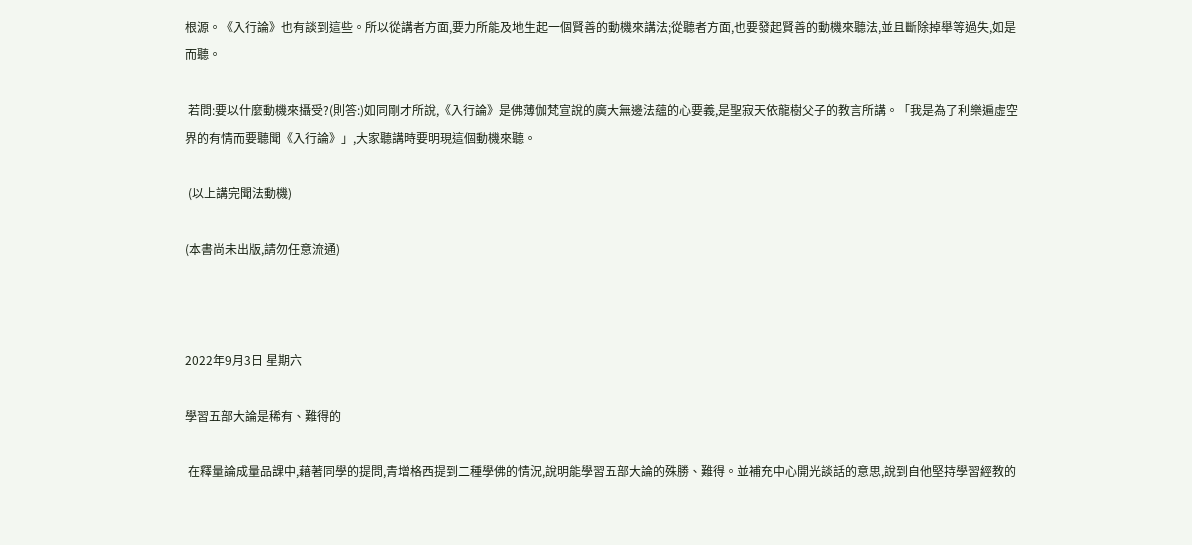根源。《入行論》也有談到這些。所以從講者方面,要力所能及地生起一個賢善的動機來講法;從聽者方面,也要發起賢善的動機來聽法,並且斷除掉舉等過失,如是而聽。

 若問:要以什麼動機來攝受?(則答:)如同剛才所說,《入行論》是佛薄伽梵宣說的廣大無邊法蘊的心要義,是聖寂天依龍樹父子的教言所講。「我是為了利樂遍虛空界的有情而要聽聞《入行論》」,大家聽講時要明現這個動機來聽。

 (以上講完聞法動機)

(本書尚未出版,請勿任意流通)



2022年9月3日 星期六

學習五部大論是稀有、難得的

 在釋量論成量品課中,藉著同學的提問,青增格西提到二種學佛的情況,說明能學習五部大論的殊勝、難得。並補充中心開光談話的意思,說到自他堅持學習經教的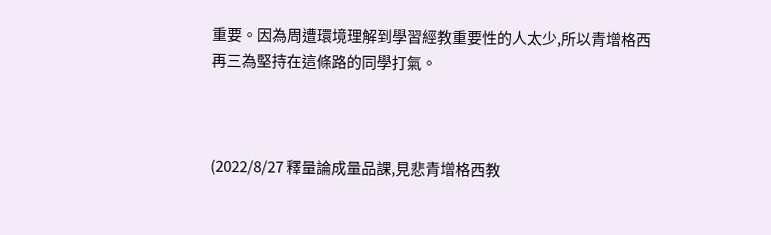重要。因為周遭環境理解到學習經教重要性的人太少,所以青增格西再三為堅持在這條路的同學打氣。



(2022/8/27 釋量論成量品課,見悲青增格西教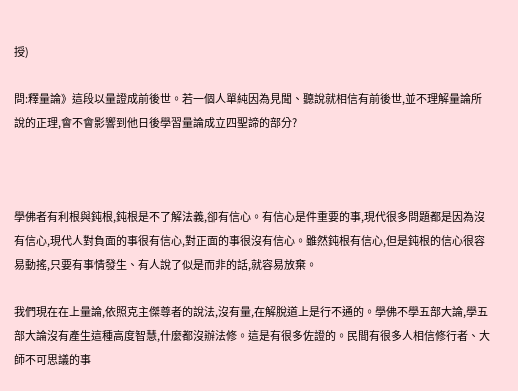授)

問:釋量論》這段以量證成前後世。若一個人單純因為見聞、聽說就相信有前後世,並不理解量論所說的正理,會不會影響到他日後學習量論成立四聖諦的部分?



學佛者有利根與鈍根,鈍根是不了解法義,卻有信心。有信心是件重要的事,現代很多問題都是因為沒有信心,現代人對負面的事很有信心,對正面的事很沒有信心。雖然鈍根有信心,但是鈍根的信心很容易動搖,只要有事情發生、有人說了似是而非的話,就容易放棄。

我們現在在上量論,依照克主傑尊者的說法,沒有量,在解脫道上是行不通的。學佛不學五部大論,學五部大論沒有產生這種高度智慧,什麼都沒辦法修。這是有很多佐證的。民間有很多人相信修行者、大師不可思議的事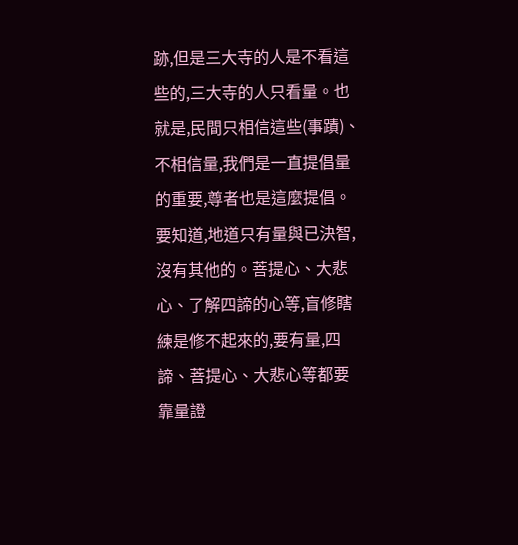跡,但是三大寺的人是不看這些的,三大寺的人只看量。也就是,民間只相信這些(事蹟)、不相信量,我們是一直提倡量的重要,尊者也是這麼提倡。要知道,地道只有量與已決智,沒有其他的。菩提心、大悲心、了解四諦的心等,盲修瞎練是修不起來的,要有量,四諦、菩提心、大悲心等都要靠量證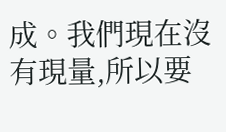成。我們現在沒有現量,所以要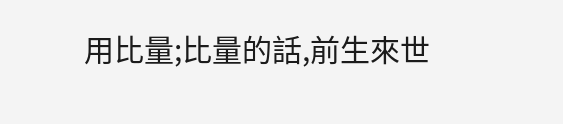用比量;比量的話,前生來世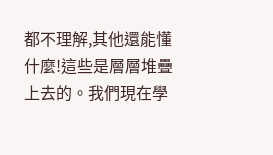都不理解,其他還能懂什麼!這些是層層堆疊上去的。我們現在學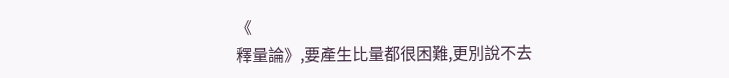《
釋量論》,要產生比量都很困難,更別說不去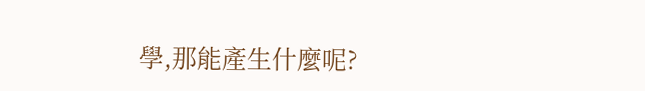學,那能產生什麼呢?